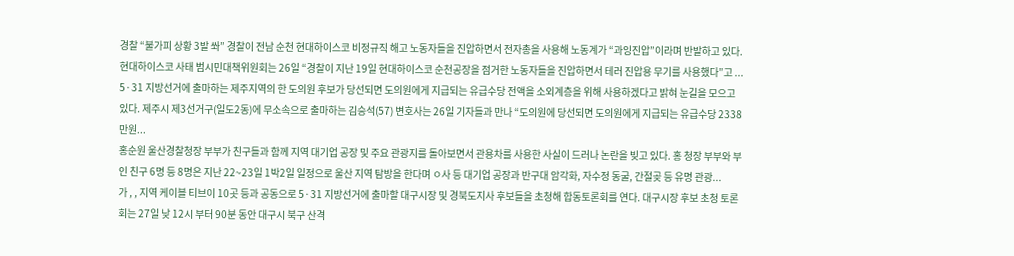경찰 “불가피 상황 3발 쏴” 경찰이 전남 순천 현대하이스코 비정규직 해고 노동자들을 진압하면서 전자총을 사용해 노동계가 “과잉진압”이라며 반발하고 있다. 현대하이스코 사태 범시민대책위원회는 26일 “경찰이 지난 19일 현대하이스코 순천공장을 점거한 노동자들을 진압하면서 테러 진압용 무기를 사용했다”고 ...
5·31 지방선거에 출마하는 제주지역의 한 도의원 후보가 당선되면 도의원에게 지급되는 유급수당 전액을 소외계층을 위해 사용하겠다고 밝혀 눈길을 모으고 있다. 제주시 제3선거구(일도2동)에 무소속으로 출마하는 김승석(57) 변호사는 26일 기자들과 만나 “도의원에 당선되면 도의원에게 지급되는 유급수당 2338만원...
홍순원 울산경찰청장 부부가 친구들과 함께 지역 대기업 공장 및 주요 관광지를 돌아보면서 관용차를 사용한 사실이 드러나 논란을 빚고 있다. 홍 청장 부부와 부인 친구 6명 등 8명은 지난 22~23일 1박2일 일정으로 울산 지역 탐방을 한다며 ㅇ사 등 대기업 공장과 반구대 암각화, 자수정 동굴, 간절곶 등 유명 관광...
가 , , 지역 케이블 티브이 10곳 등과 공동으로 5·31 지방선거에 출마할 대구시장 및 경북도지사 후보들을 초청해 합동토론회를 연다. 대구시장 후보 초청 토론회는 27일 낮 12시 부터 90분 동안 대구시 북구 산격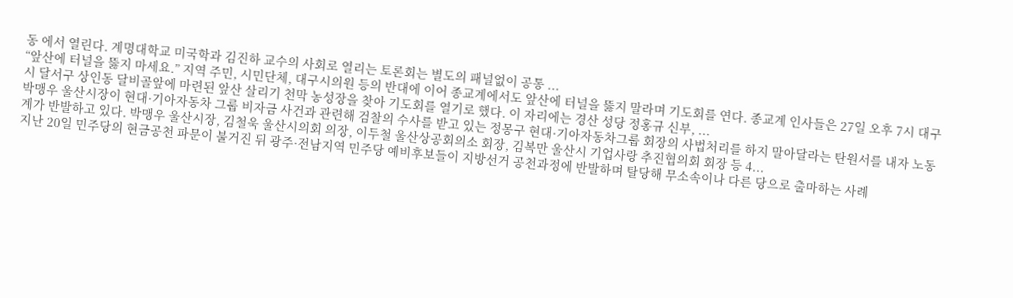동 에서 열린다. 계명대학교 미국학과 김진하 교수의 사회로 열리는 토론회는 별도의 패널없이 공통 ...
“앞산에 터널을 뚫지 마세요.” 지역 주민, 시민단체, 대구시의원 등의 반대에 이어 종교계에서도 앞산에 터널을 뚫지 말라며 기도회를 연다. 종교계 인사들은 27일 오후 7시 대구시 달서구 상인동 달비골앞에 마련된 앞산 살리기 천막 농성장을 찾아 기도회를 열기로 했다. 이 자리에는 경산 성당 정홍규 신부, ...
박맹우 울산시장이 현대·기아자동차 그룹 비자금 사건과 관련해 검찰의 수사를 받고 있는 정몽구 현대·기아자동차그룹 회장의 사법처리를 하지 말아달라는 탄원서를 내자 노동계가 반발하고 있다. 박맹우 울산시장, 김철욱 울산시의회 의장, 이두철 울산상공회의소 회장, 김복만 울산시 기업사랑 추진협의회 회장 등 4...
지난 20일 민주당의 현금공천 파문이 불거진 뒤 광주·전남지역 민주당 예비후보들이 지방선거 공천과정에 반발하며 탈당해 무소속이나 다른 당으로 출마하는 사례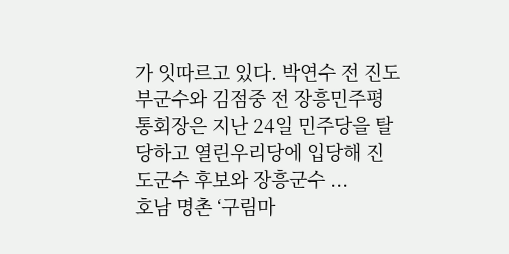가 잇따르고 있다. 박연수 전 진도부군수와 김점중 전 장흥민주평통회장은 지난 24일 민주당을 탈당하고 열린우리당에 입당해 진도군수 후보와 장흥군수 ...
호남 명촌 ‘구림마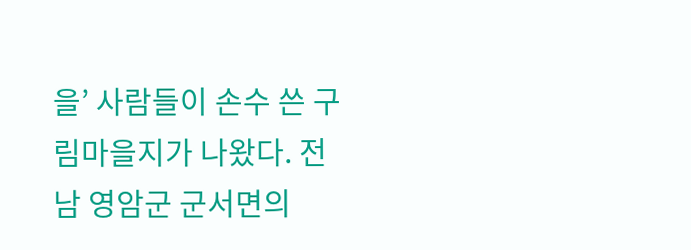을’ 사람들이 손수 쓴 구림마을지가 나왔다. 전남 영암군 군서면의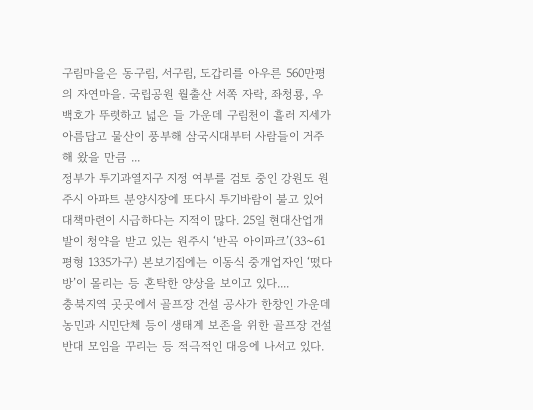구림마을은 동구림, 서구림, 도갑리를 아우른 560만평의 자연마을. 국립공원 월출산 서쪽 자락, 좌청룡, 우백호가 뚜렷하고 넓은 들 가운데 구림천이 흘러 지세가 아름답고 물산이 풍부해 삼국시대부터 사람들이 거주해 왔을 만큼 ...
정부가 투기과열지구 지정 여부를 검토 중인 강원도 원주시 아파트 분양시장에 또다시 투기바람이 불고 있어 대책마련이 시급하다는 지적이 많다. 25일 현대산업개발이 청약을 받고 있는 원주시 ‘반곡 아이파크’(33~61평형 1335가구) 본보기집에는 이동식 중개업자인 ‘떴다방’이 몰리는 등 혼탁한 양상을 보이고 있다....
충북지역 곳곳에서 골프장 건설 공사가 한창인 가운데 농민과 시민단체 등이 생태계 보존을 위한 골프장 건설 반대 모임을 꾸리는 등 적극적인 대응에 나서고 있다.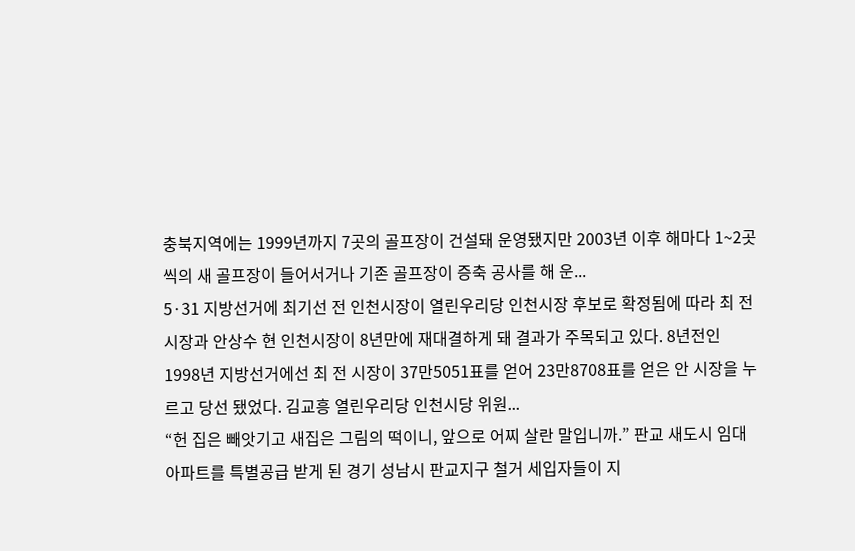충북지역에는 1999년까지 7곳의 골프장이 건설돼 운영됐지만 2003년 이후 해마다 1~2곳씩의 새 골프장이 들어서거나 기존 골프장이 증축 공사를 해 운...
5·31 지방선거에 최기선 전 인천시장이 열린우리당 인천시장 후보로 확정됨에 따라 최 전 시장과 안상수 현 인천시장이 8년만에 재대결하게 돼 결과가 주목되고 있다. 8년전인 1998년 지방선거에선 최 전 시장이 37만5051표를 얻어 23만8708표를 얻은 안 시장을 누르고 당선 됐었다. 김교흥 열린우리당 인천시당 위원...
“헌 집은 빼앗기고 새집은 그림의 떡이니, 앞으로 어찌 살란 말입니까.” 판교 새도시 임대아파트를 특별공급 받게 된 경기 성남시 판교지구 철거 세입자들이 지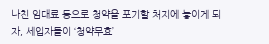나친 임대료 등으로 청약을 포기할 처지에 놓이게 되자, 세입자들이 ‘청약무효’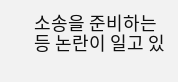소송을 준비하는 등 논란이 일고 있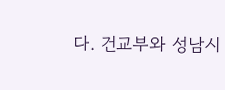다. 건교부와 성남시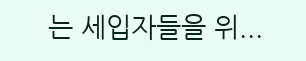는 세입자들을 위...